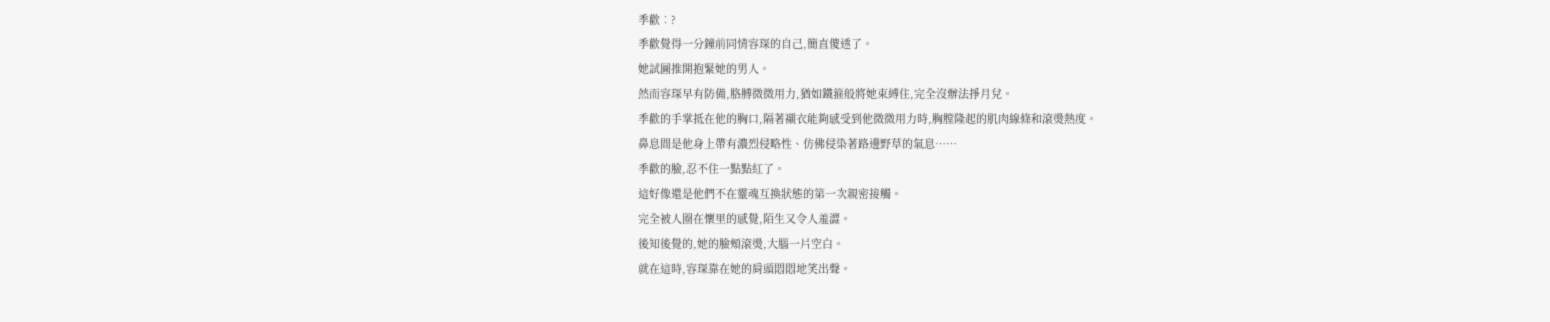季歡︰?
季歡覺得一分鐘前同情容琛的自己,簡直傻透了。
她試圖推開抱緊她的男人。
然而容琛早有防備,胳膊微微用力,猶如鐵箍般將她束縛住,完全沒辦法掙月兌。
季歡的手掌抵在他的胸口,隔著襯衣能夠感受到他微微用力時,胸膛隆起的肌肉線條和滾燙熱度。
鼻息間是他身上帶有濃烈侵略性、仿佛侵染著路邊野草的氣息……
季歡的臉,忍不住一點點紅了。
這好像還是他們不在靈魂互換狀態的第一次親密接觸。
完全被人圈在懷里的感覺,陌生又令人羞澀。
後知後覺的,她的臉頰滾燙,大腦一片空白。
就在這時,容琛靠在她的肩頭悶悶地笑出聲。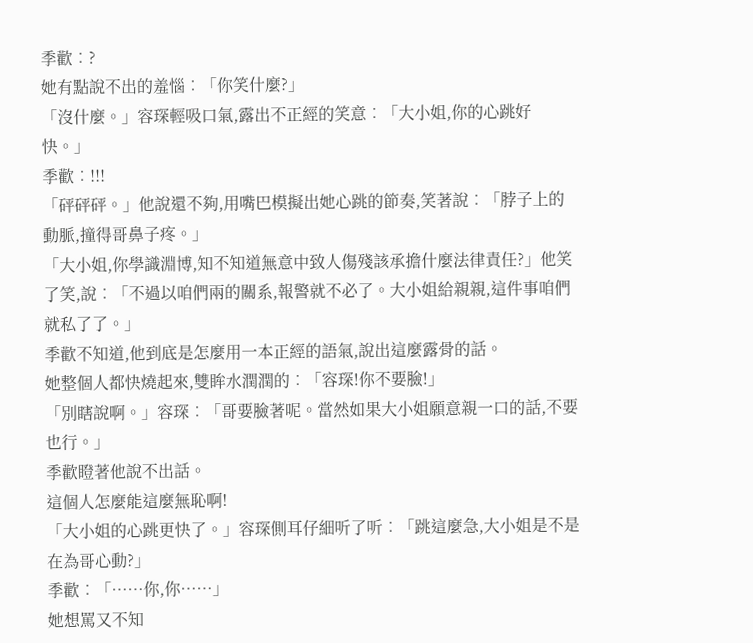季歡︰?
她有點說不出的羞惱︰「你笑什麼?」
「沒什麼。」容琛輕吸口氣,露出不正經的笑意︰「大小姐,你的心跳好快。」
季歡︰!!!
「砰砰砰。」他說還不夠,用嘴巴模擬出她心跳的節奏,笑著說︰「脖子上的動脈,撞得哥鼻子疼。」
「大小姐,你學識淵博,知不知道無意中致人傷殘該承擔什麼法律責任?」他笑了笑,說︰「不過以咱們兩的關系,報警就不必了。大小姐給親親,這件事咱們就私了了。」
季歡不知道,他到底是怎麼用一本正經的語氣,說出這麼露骨的話。
她整個人都快燒起來,雙眸水潤潤的︰「容琛!你不要臉!」
「別瞎說啊。」容琛︰「哥要臉著呢。當然如果大小姐願意親一口的話,不要也行。」
季歡瞪著他說不出話。
這個人怎麼能這麼無恥啊!
「大小姐的心跳更快了。」容琛側耳仔細听了听︰「跳這麼急,大小姐是不是在為哥心動?」
季歡︰「……你,你……」
她想罵又不知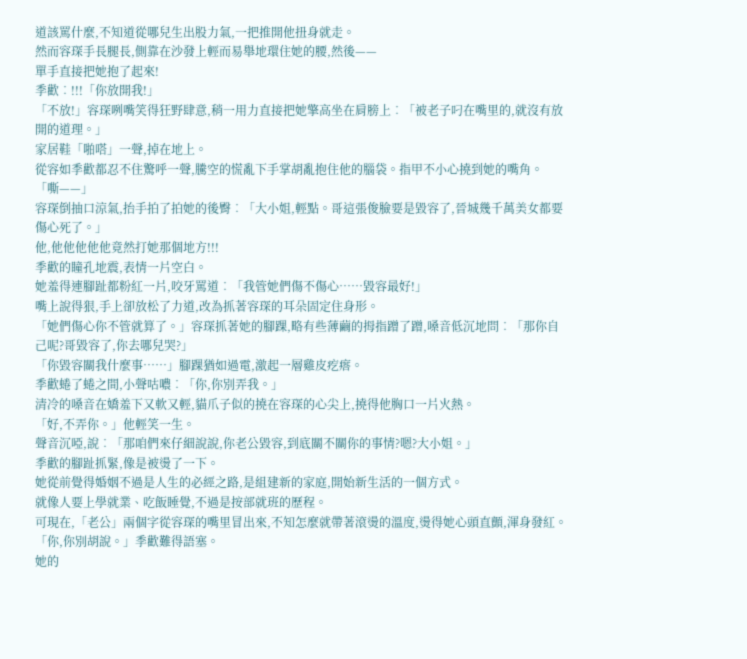道該罵什麼,不知道從哪兒生出股力氣,一把推開他扭身就走。
然而容琛手長腿長,側靠在沙發上輕而易舉地環住她的腰,然後——
單手直接把她抱了起來!
季歡︰!!!「你放開我!」
「不放!」容琛咧嘴笑得狂野肆意,稍一用力直接把她擎高坐在肩膀上︰「被老子叼在嘴里的,就沒有放開的道理。」
家居鞋「啪嗒」一聲,掉在地上。
從容如季歡都忍不住驚呼一聲,騰空的慌亂下手掌胡亂抱住他的腦袋。指甲不小心撓到她的嘴角。
「嘶——」
容琛倒抽口涼氣,抬手拍了拍她的後臀︰「大小姐,輕點。哥這張俊臉要是毀容了,晉城幾千萬美女都要傷心死了。」
他,他他他他他竟然打她那個地方!!!
季歡的瞳孔地震,表情一片空白。
她羞得連腳趾都粉紅一片,咬牙罵道︰「我管她們傷不傷心……毀容最好!」
嘴上說得狠,手上卻放松了力道,改為抓著容琛的耳朵固定住身形。
「她們傷心你不管就算了。」容琛抓著她的腳踝,略有些薄繭的拇指蹭了蹭,嗓音低沉地問︰「那你自己呢?哥毀容了,你去哪兒哭?」
「你毀容關我什麼事……」腳踝猶如過電,激起一層雞皮疙瘩。
季歡蜷了蜷之間,小聲咕噥︰「你,你別弄我。」
清冷的嗓音在嬌羞下又軟又輕,貓爪子似的撓在容琛的心尖上,撓得他胸口一片火熱。
「好,不弄你。」他輕笑一生。
聲音沉啞,說︰「那咱們來仔細說說,你老公毀容,到底關不關你的事情?嗯?大小姐。」
季歡的腳趾抓緊,像是被燙了一下。
她從前覺得婚姻不過是人生的必經之路,是組建新的家庭,開始新生活的一個方式。
就像人要上學就業、吃飯睡覺,不過是按部就班的歷程。
可現在,「老公」兩個字從容琛的嘴里冒出來,不知怎麼就帶著滾燙的溫度,燙得她心頭直顫,渾身發紅。
「你,你別胡說。」季歡難得語塞。
她的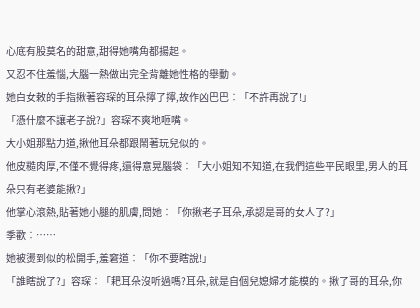心底有股莫名的甜意,甜得她嘴角都揚起。
又忍不住羞惱,大腦一熱做出完全背離她性格的舉動。
她白女敕的手指揪著容琛的耳朵擰了擰,故作凶巴巴︰「不許再說了!」
「憑什麼不讓老子說?」容琛不爽地咂嘴。
大小姐那點力道,揪他耳朵都跟鬧著玩兒似的。
他皮糙肉厚,不僅不覺得疼,還得意晃腦袋︰「大小姐知不知道,在我們這些平民眼里,男人的耳朵只有老婆能揪?」
他掌心滾熱,貼著她小腿的肌膚,問她︰「你揪老子耳朵,承認是哥的女人了?」
季歡︰……
她被燙到似的松開手,羞窘道︰「你不要瞎說!」
「誰瞎說了?」容琛︰「耙耳朵沒听過嗎?耳朵,就是自個兒媳婦才能模的。揪了哥的耳朵,你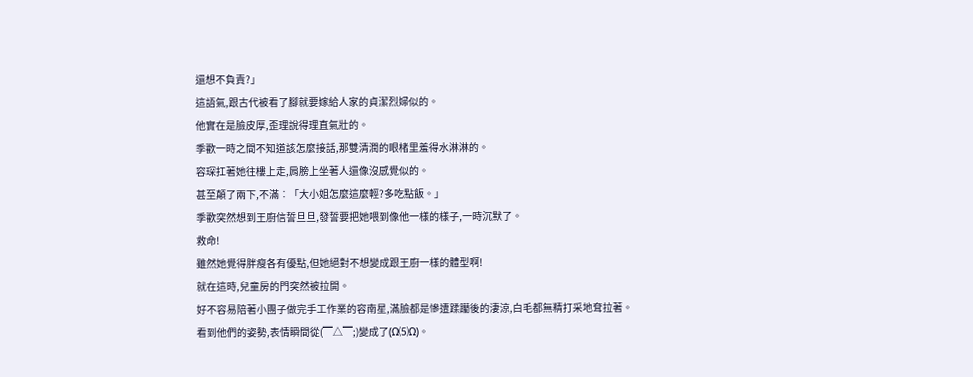還想不負責?」
這語氣,跟古代被看了腳就要嫁給人家的貞潔烈婦似的。
他實在是臉皮厚,歪理說得理直氣壯的。
季歡一時之間不知道該怎麼接話,那雙清潤的眼楮里羞得水淋淋的。
容琛扛著她往樓上走,肩膀上坐著人還像沒感覺似的。
甚至顛了兩下,不滿︰「大小姐怎麼這麼輕?多吃點飯。」
季歡突然想到王廚信誓旦旦,發誓要把她喂到像他一樣的樣子,一時沉默了。
救命!
雖然她覺得胖瘦各有優點,但她絕對不想變成跟王廚一樣的體型啊!
就在這時,兒童房的門突然被拉開。
好不容易陪著小團子做完手工作業的容南星,滿臉都是慘遭蹂躪後的淒涼,白毛都無精打采地耷拉著。
看到他們的姿勢,表情瞬間從(▔△▔;)變成了(Ω⑸Ω)。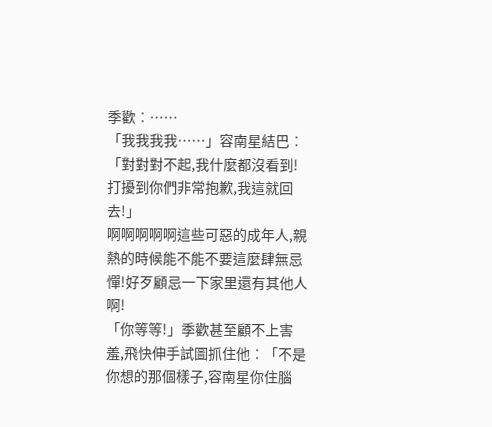季歡︰……
「我我我我……」容南星結巴︰「對對對不起,我什麼都沒看到!打擾到你們非常抱歉,我這就回去!」
啊啊啊啊啊這些可惡的成年人,親熱的時候能不能不要這麼肆無忌憚!好歹顧忌一下家里還有其他人啊!
「你等等!」季歡甚至顧不上害羞,飛快伸手試圖抓住他︰「不是你想的那個樣子,容南星你住腦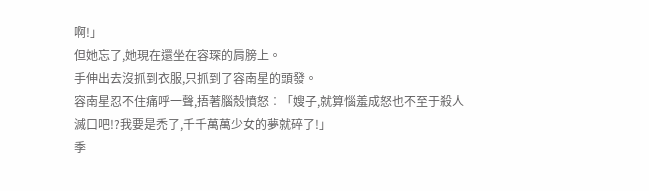啊!」
但她忘了,她現在還坐在容琛的肩膀上。
手伸出去沒抓到衣服,只抓到了容南星的頭發。
容南星忍不住痛呼一聲,捂著腦殼憤怒︰「嫂子,就算惱羞成怒也不至于殺人滅口吧!?我要是禿了,千千萬萬少女的夢就碎了!」
季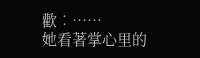歡︰……
她看著掌心里的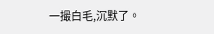一撮白毛,沉默了。